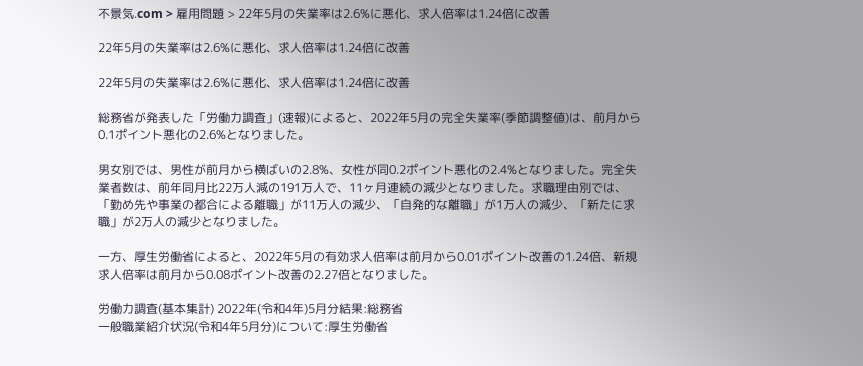不景気.com > 雇用問題 > 22年5月の失業率は2.6%に悪化、求人倍率は1.24倍に改善

22年5月の失業率は2.6%に悪化、求人倍率は1.24倍に改善

22年5月の失業率は2.6%に悪化、求人倍率は1.24倍に改善

総務省が発表した「労働力調査」(速報)によると、2022年5月の完全失業率(季節調整値)は、前月から0.1ポイント悪化の2.6%となりました。

男女別では、男性が前月から横ばいの2.8%、女性が同0.2ポイント悪化の2.4%となりました。完全失業者数は、前年同月比22万人減の191万人で、11ヶ月連続の減少となりました。求職理由別では、「勤め先や事業の都合による離職」が11万人の減少、「自発的な離職」が1万人の減少、「新たに求職」が2万人の減少となりました。

一方、厚生労働省によると、2022年5月の有効求人倍率は前月から0.01ポイント改善の1.24倍、新規求人倍率は前月から0.08ポイント改善の2.27倍となりました。

労働力調査(基本集計) 2022年(令和4年)5月分結果:総務省
一般職業紹介状況(令和4年5月分)について:厚生労働省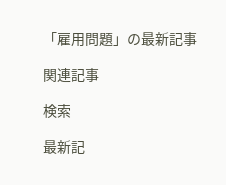「雇用問題」の最新記事

関連記事

検索

最新記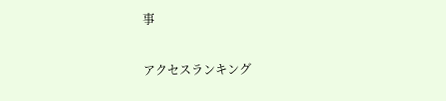事

アクセスランキング